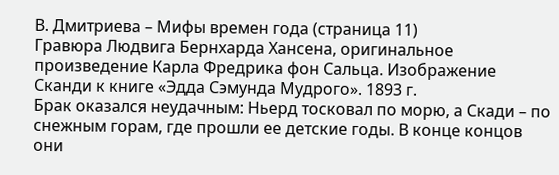В. Дмитриева – Мифы времен года (страница 11)
Гравюра Людвига Бернхарда Хансена, оригинальное произведение Карла Фредрика фон Сальца. Изображение Сканди к книге «Эдда Сэмунда Мудрого». 1893 г.
Брак оказался неудачным: Ньерд тосковал по морю, а Скади – по снежным горам, где прошли ее детские годы. В конце концов они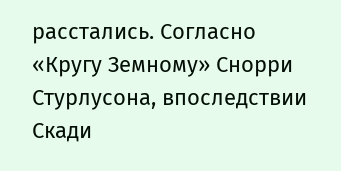расстались. Согласно «Кругу Земному» Снорри Стурлусона, впоследствии Скади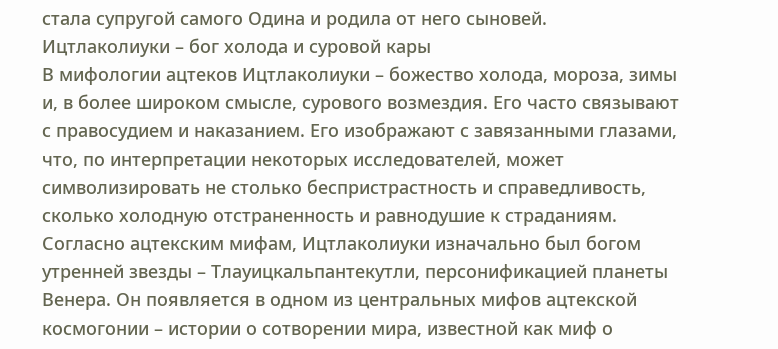стала супругой самого Одина и родила от него сыновей.
Ицтлаколиуки – бог холода и суровой кары
В мифологии ацтеков Ицтлаколиуки – божество холода, мороза, зимы и, в более широком смысле, сурового возмездия. Его часто связывают с правосудием и наказанием. Его изображают с завязанными глазами, что, по интерпретации некоторых исследователей, может символизировать не столько беспристрастность и справедливость, сколько холодную отстраненность и равнодушие к страданиям.
Согласно ацтекским мифам, Ицтлаколиуки изначально был богом утренней звезды – Тлауицкальпантекутли, персонификацией планеты Венера. Он появляется в одном из центральных мифов ацтекской космогонии – истории о сотворении мира, известной как миф о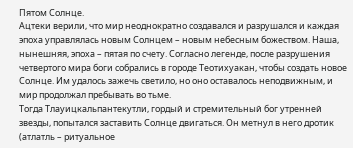Пятом Солнце.
Ацтеки верили, что мир неоднократно создавался и разрушался и каждая эпоха управлялась новым Солнцем – новым небесным божеством. Наша, нынешняя, эпоха – пятая по счету. Согласно легенде, после разрушения четвертого мира боги собрались в городе Теотихуакан, чтобы создать новое Солнце. Им удалось зажечь светило, но оно оставалось неподвижным, и мир продолжал пребывать во тьме.
Тогда Тлауицкальпантекутли, гордый и стремительный бог утренней звезды, попытался заставить Солнце двигаться. Он метнул в него дротик (атлатль – ритуальное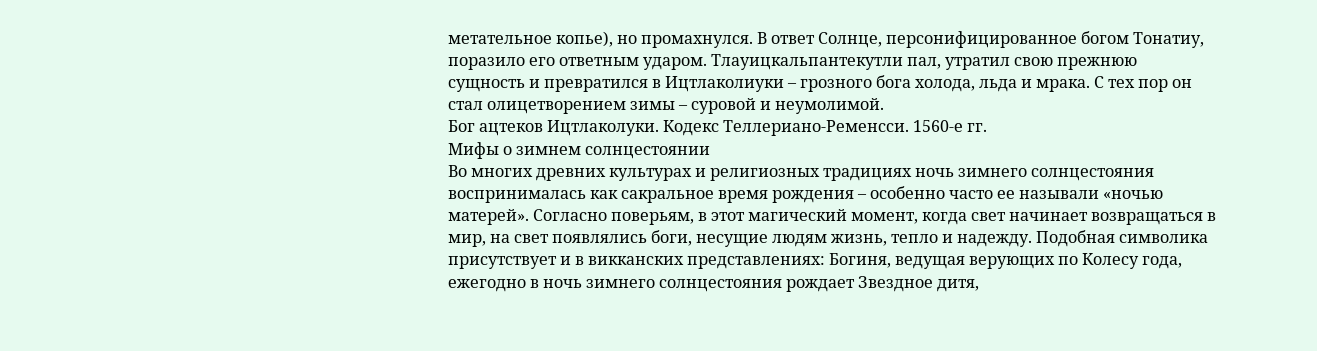метательное копье), но промахнулся. В ответ Солнце, персонифицированное богом Тонатиу, поразило его ответным ударом. Тлауицкальпантекутли пал, утратил свою прежнюю сущность и превратился в Ицтлаколиуки – грозного бога холода, льда и мрака. С тех пор он стал олицетворением зимы – суровой и неумолимой.
Бог ацтеков Ицтлаколуки. Кодекс Теллериано-Ременсси. 1560-е гг.
Мифы о зимнем солнцестоянии
Во многих древних культурах и религиозных традициях ночь зимнего солнцестояния воспринималась как сакральное время рождения – особенно часто ее называли «ночью матерей». Согласно поверьям, в этот магический момент, когда свет начинает возвращаться в мир, на свет появлялись боги, несущие людям жизнь, тепло и надежду. Подобная символика присутствует и в викканских представлениях: Богиня, ведущая верующих по Колесу года, ежегодно в ночь зимнего солнцестояния рождает Звездное дитя,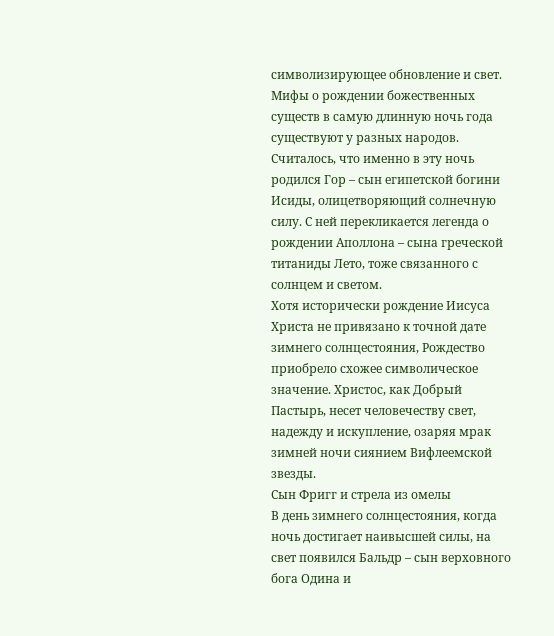символизирующее обновление и свет.
Мифы о рождении божественных существ в самую длинную ночь года существуют у разных народов. Считалось, что именно в эту ночь родился Гор – сын египетской богини Исиды, олицетворяющий солнечную силу. С ней перекликается легенда о рождении Аполлона – сына греческой титаниды Лето, тоже связанного с солнцем и светом.
Хотя исторически рождение Иисуса Христа не привязано к точной дате зимнего солнцестояния, Рождество приобрело схожее символическое значение. Христос, как Добрый Пастырь, несет человечеству свет, надежду и искупление, озаряя мрак зимней ночи сиянием Вифлеемской звезды.
Сын Фригг и стрела из омелы
В день зимнего солнцестояния, когда ночь достигает наивысшей силы, на свет появился Бальдр – сын верховного бога Одина и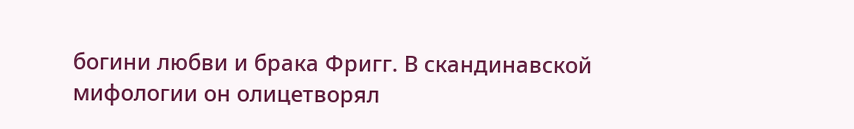богини любви и брака Фригг. В скандинавской мифологии он олицетворял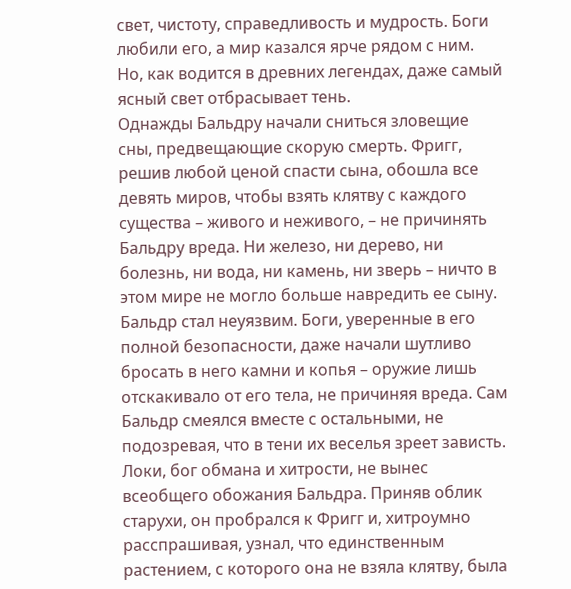свет, чистоту, справедливость и мудрость. Боги любили его, а мир казался ярче рядом с ним. Но, как водится в древних легендах, даже самый ясный свет отбрасывает тень.
Однажды Бальдру начали сниться зловещие сны, предвещающие скорую смерть. Фригг, решив любой ценой спасти сына, обошла все девять миров, чтобы взять клятву с каждого существа – живого и неживого, – не причинять Бальдру вреда. Ни железо, ни дерево, ни болезнь, ни вода, ни камень, ни зверь – ничто в этом мире не могло больше навредить ее сыну.
Бальдр стал неуязвим. Боги, уверенные в его полной безопасности, даже начали шутливо бросать в него камни и копья – оружие лишь отскакивало от его тела, не причиняя вреда. Сам Бальдр смеялся вместе с остальными, не подозревая, что в тени их веселья зреет зависть.
Локи, бог обмана и хитрости, не вынес всеобщего обожания Бальдра. Приняв облик старухи, он пробрался к Фригг и, хитроумно расспрашивая, узнал, что единственным растением, с которого она не взяла клятву, была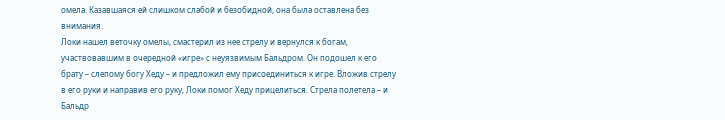омела. Казавшаяся ей слишком слабой и безобидной, она была оставлена без внимания.
Локи нашел веточку омелы, смастерил из нее стрелу и вернулся к богам, участвовавшим в очередной «игре» с неуязвимым Бальдром. Он подошел к его брату – слепому богу Хеду – и предложил ему присоединиться к игре. Вложив стрелу в его руки и направив его руку, Локи помог Хеду прицелиться. Стрела полетела – и Бальдр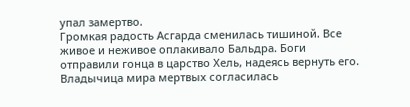упал замертво.
Громкая радость Асгарда сменилась тишиной. Все живое и неживое оплакивало Бальдра. Боги отправили гонца в царство Хель, надеясь вернуть его. Владычица мира мертвых согласилась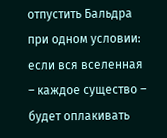отпустить Бальдра при одном условии: если вся вселенная – каждое существо – будет оплакивать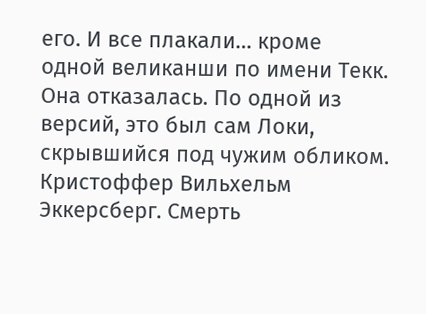его. И все плакали… кроме одной великанши по имени Текк. Она отказалась. По одной из версий, это был сам Локи, скрывшийся под чужим обликом.
Кристоффер Вильхельм Эккерсберг. Смерть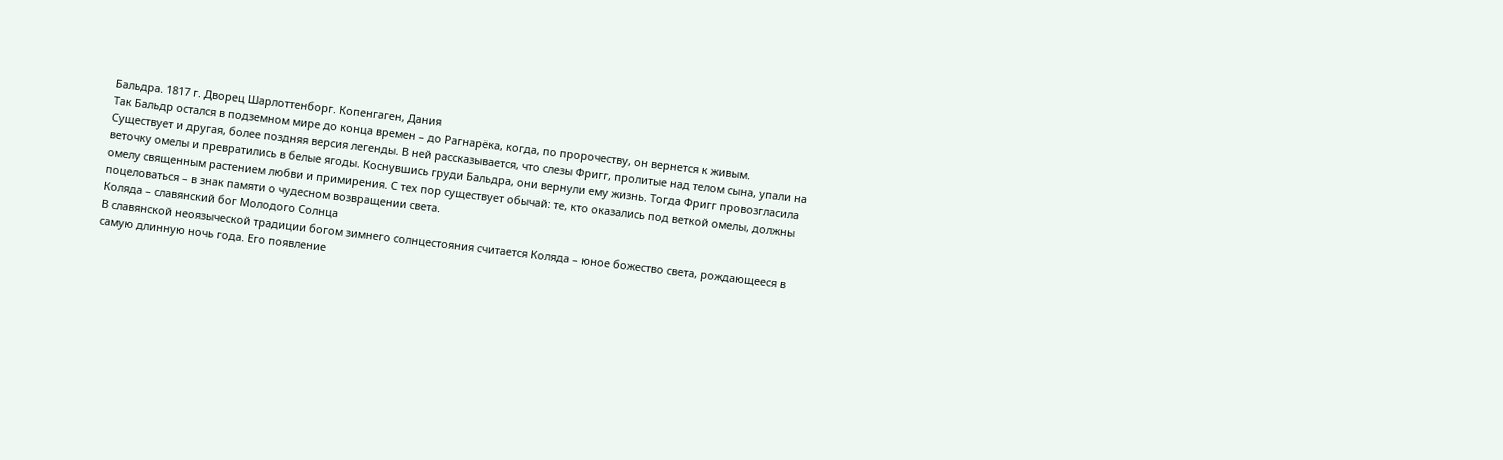Бальдра. 1817 г. Дворец Шарлоттенборг. Копенгаген, Дания
Так Бальдр остался в подземном мире до конца времен – до Рагнарёка, когда, по пророчеству, он вернется к живым.
Существует и другая, более поздняя версия легенды. В ней рассказывается, что слезы Фригг, пролитые над телом сына, упали на веточку омелы и превратились в белые ягоды. Коснувшись груди Бальдра, они вернули ему жизнь. Тогда Фригг провозгласила омелу священным растением любви и примирения. С тех пор существует обычай: те, кто оказались под веткой омелы, должны поцеловаться – в знак памяти о чудесном возвращении света.
Коляда – славянский бог Молодого Солнца
В славянской неоязыческой традиции богом зимнего солнцестояния считается Коляда – юное божество света, рождающееся в самую длинную ночь года. Его появление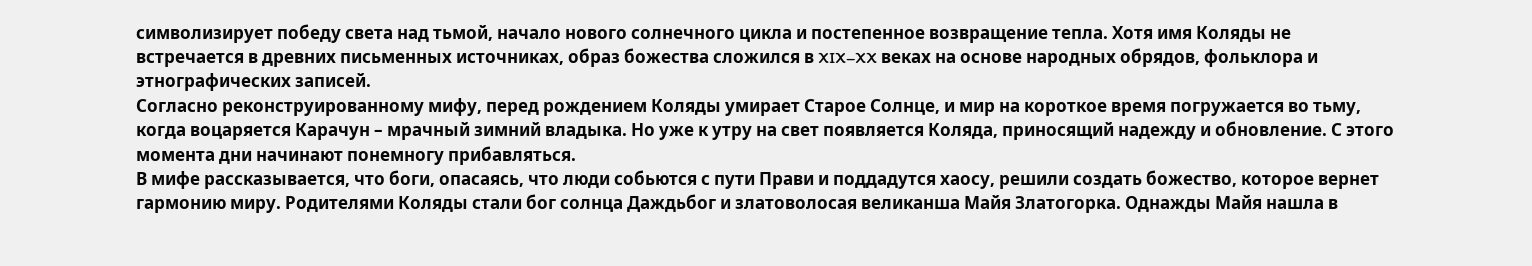символизирует победу света над тьмой, начало нового солнечного цикла и постепенное возвращение тепла. Хотя имя Коляды не встречается в древних письменных источниках, образ божества сложился в XIX–XX веках на основе народных обрядов, фольклора и этнографических записей.
Согласно реконструированному мифу, перед рождением Коляды умирает Старое Солнце, и мир на короткое время погружается во тьму, когда воцаряется Карачун – мрачный зимний владыка. Но уже к утру на свет появляется Коляда, приносящий надежду и обновление. С этого момента дни начинают понемногу прибавляться.
В мифе рассказывается, что боги, опасаясь, что люди собьются с пути Прави и поддадутся хаосу, решили создать божество, которое вернет гармонию миру. Родителями Коляды стали бог солнца Даждьбог и златоволосая великанша Майя Златогорка. Однажды Майя нашла в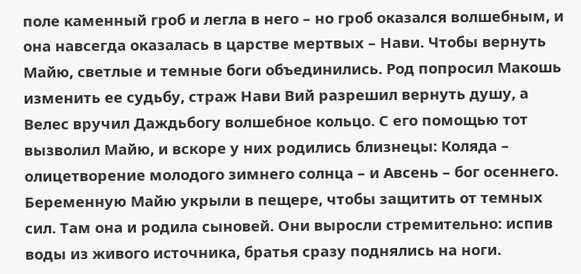поле каменный гроб и легла в него – но гроб оказался волшебным, и она навсегда оказалась в царстве мертвых – Нави. Чтобы вернуть Майю, светлые и темные боги объединились. Род попросил Макошь изменить ее судьбу, страж Нави Вий разрешил вернуть душу, а Велес вручил Даждьбогу волшебное кольцо. С его помощью тот вызволил Майю, и вскоре у них родились близнецы: Коляда – олицетворение молодого зимнего солнца – и Авсень – бог осеннего.
Беременную Майю укрыли в пещере, чтобы защитить от темных сил. Там она и родила сыновей. Они выросли стремительно: испив воды из живого источника, братья сразу поднялись на ноги.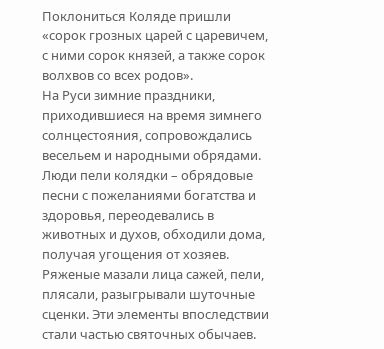Поклониться Коляде пришли «сорок грозных царей с царевичем, с ними сорок князей, а также сорок волхвов со всех родов».
На Руси зимние праздники, приходившиеся на время зимнего солнцестояния, сопровождались весельем и народными обрядами. Люди пели колядки – обрядовые песни с пожеланиями богатства и здоровья, переодевались в животных и духов, обходили дома, получая угощения от хозяев. Ряженые мазали лица сажей, пели, плясали, разыгрывали шуточные сценки. Эти элементы впоследствии стали частью святочных обычаев.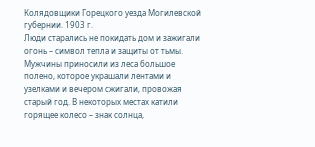Колядовщики Горецкого уезда Могилевской губернии. 1903 г.
Люди старались не покидать дом и зажигали огонь – символ тепла и защиты от тьмы. Мужчины приносили из леса большое полено, которое украшали лентами и узелками и вечером сжигали, провожая старый год. В некоторых местах катили горящее колесо – знак солнца,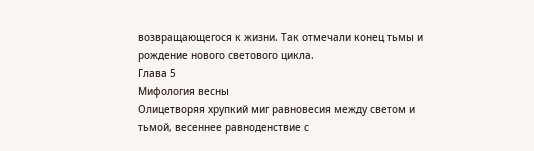возвращающегося к жизни. Так отмечали конец тьмы и рождение нового светового цикла.
Глава 5
Мифология весны
Олицетворяя хрупкий миг равновесия между светом и тьмой, весеннее равноденствие с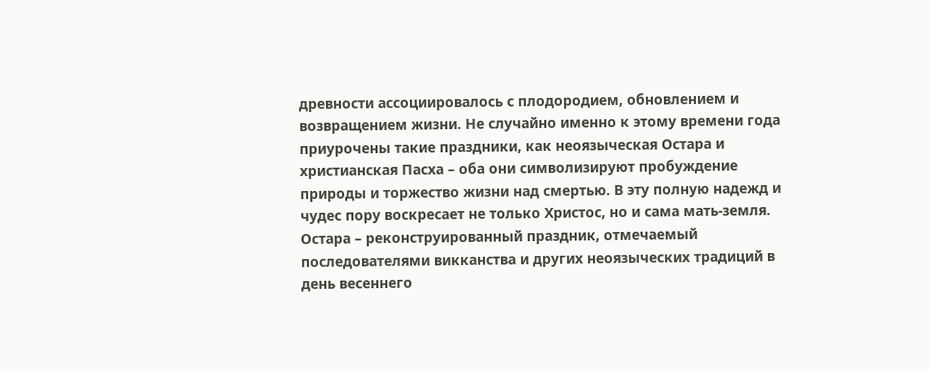древности ассоциировалось с плодородием, обновлением и возвращением жизни. Не случайно именно к этому времени года приурочены такие праздники, как неоязыческая Остара и христианская Пасха – оба они символизируют пробуждение природы и торжество жизни над смертью. В эту полную надежд и чудес пору воскресает не только Христос, но и сама мать-земля.
Остара – реконструированный праздник, отмечаемый последователями викканства и других неоязыческих традиций в день весеннего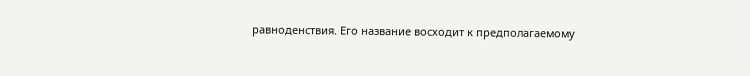равноденствия. Его название восходит к предполагаемому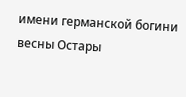имени германской богини весны Остары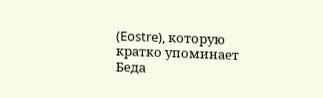(Eostre), которую кратко упоминает Беда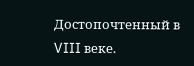Достопочтенный в VIII веке.